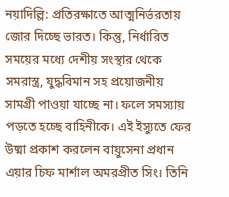নয়াদিল্লি: প্রতিরক্ষাতে আত্মনির্ভরতায় জোর দিচ্ছে ভারত। কিন্তু, নির্ধারিত সময়ের মধ্যে দেশীয় সংস্থার থেকে সমরাস্ত্র, যুদ্ধবিমান সহ প্রয়োজনীয় সামগ্রী পাওয়া যাচ্ছে না। ফলে সমস্যায় পড়তে হচ্ছে বাহিনীকে। এই ইস্যুতে ফের উষ্মা প্রকাশ করলেন বায়ুসেনা প্রধান এয়ার চিফ মার্শাল অমরপ্রীত সিং। তিনি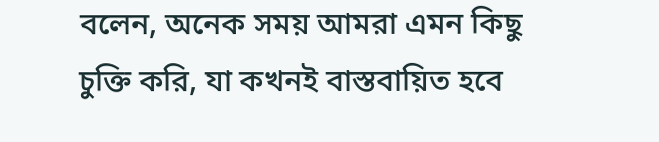বলেন, অনেক সময় আমরা এমন কিছু চুক্তি করি, যা কখনই বাস্তবায়িত হবে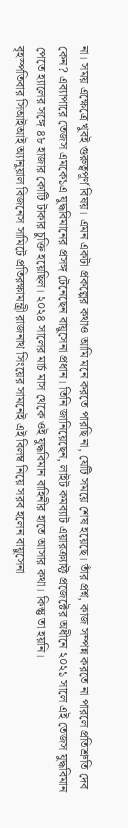না। সময় এক্ষেত্রে খুবই গুরুত্বপূর্ণ বিষয়। এমন একটা প্রকল্পের কথাও আমি মনে করতে পারছি না, যেটি সময়ে শেষ হয়েছে। তাঁর প্রশ্ন, কাজ সম্পন্ন করতে না পারলে প্রতিশ্রুতি দেব কেন? এব্যাপারে তেজস এমকে১এ যুদ্ধবিমানের প্রসঙ্গ টেনেছেন বায়ুসেনা প্রধান। তিনি জানিয়েছেন, লাইট কমব্যাট এয়ারক্র্যাফ্ট প্রজেক্টের অধীনে ২০২১ সালে এই তেজস যুদ্ধবিমান পেতে হ্যালের সঙ্গে ৪৮ হাজার কোটি টাকার চুক্তি হয়েছিল। ২০২৪ সালের মার্চ মাস থেকে ওই যুদ্ধবিমান বাহিনীর হাতে আসার কথা। কিন্তু তা হয়নি।
বৃহস্পতিবার সিআইআই অ্যানুয়াল বিজনেস সামিটে প্রতিরক্ষামন্ত্রী রাজনাথ সিংয়ের সামনেই এই বিলম্ব নিয়ে সরব হলেন বায়ুসেনা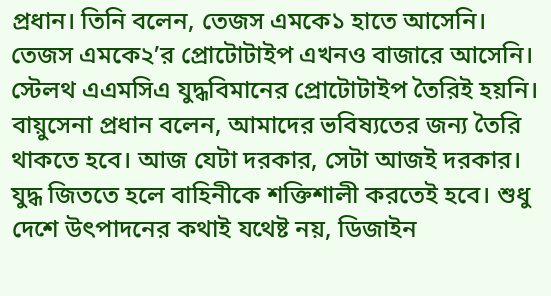প্রধান। তিনি বলেন, তেজস এমকে১ হাতে আসেনি। তেজস এমকে২’র প্রোটোটাইপ এখনও বাজারে আসেনি। স্টেলথ এএমসিএ যুদ্ধবিমানের প্রোটোটাইপ তৈরিই হয়নি। বায়ুসেনা প্রধান বলেন, আমাদের ভবিষ্যতের জন্য তৈরি থাকতে হবে। আজ যেটা দরকার, সেটা আজই দরকার। যুদ্ধ জিততে হলে বাহিনীকে শক্তিশালী করতেই হবে। শুধু দেশে উৎপাদনের কথাই যথেষ্ট নয়, ডিজাইন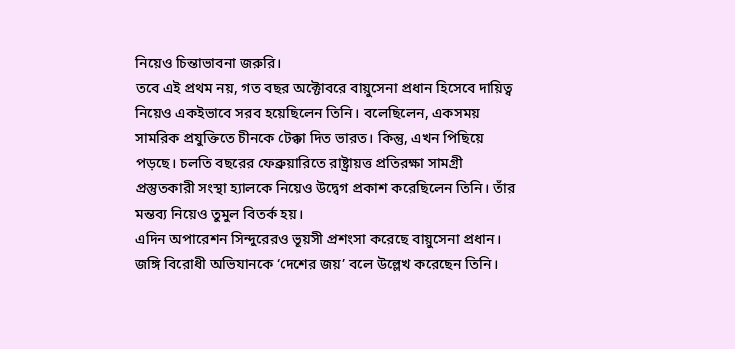নিয়েও চিন্তাভাবনা জরুরি।
তবে এই প্রথম নয়, গত বছর অক্টোবরে বায়ুসেনা প্রধান হিসেবে দায়িত্ব নিয়েও একইভাবে সরব হয়েছিলেন তিনি। বলেছিলেন, একসময় সামরিক প্রযুক্তিতে চীনকে টেক্কা দিত ভারত। কিন্তু, এখন পিছিয়ে পড়ছে। চলতি বছরের ফেব্রুয়ারিতে রাষ্ট্রায়ত্ত প্রতিরক্ষা সামগ্রী প্রস্তুতকারী সংস্থা হ্যালকে নিয়েও উদ্বেগ প্রকাশ করেছিলেন তিনি। তাঁর মন্তব্য নিয়েও তুমুল বিতর্ক হয়।
এদিন অপারেশন সিন্দুরেরও ভূয়সী প্রশংসা করেছে বায়ুসেনা প্রধান। জঙ্গি বিরোধী অভিযানকে ‘দেশের জয়’ বলে উল্লেখ করেছেন তিনি।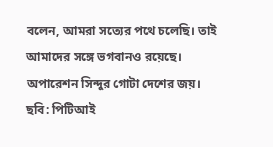বলেন, আমরা সত্যের পথে চলেছি। তাই আমাদের সঙ্গে ভগবানও রয়েছে। অপারেশন সিন্দুর গোটা দেশের জয়। ছবি: পিটিআই